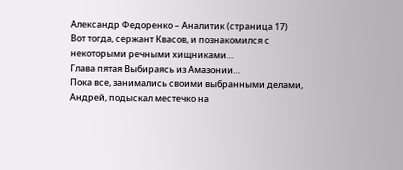Александр Федоренко – Аналитик (страница 17)
Вот тогда, сержант Квасов, и познакомился с некоторыми речными хищниками…
Глава пятая Выбираясь из Амазонии…
Пока все, занимались своими выбранными делами, Андрей, подыскал местечко на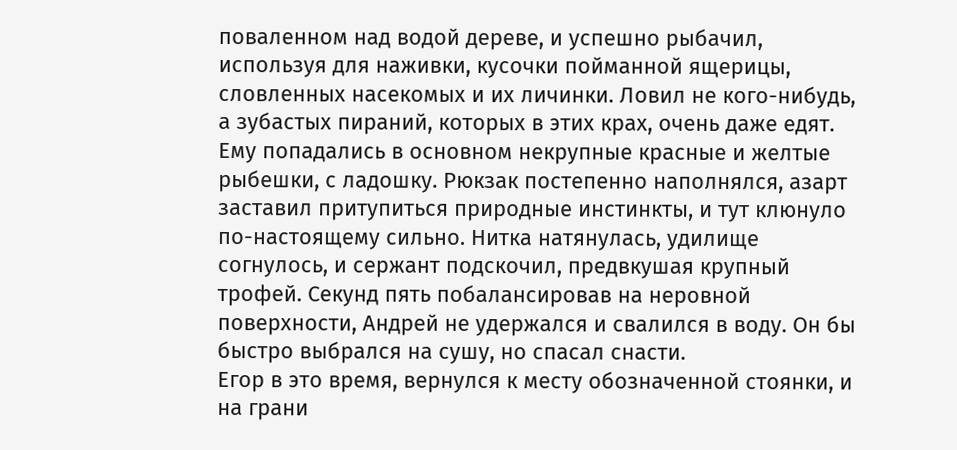поваленном над водой дереве, и успешно рыбачил, используя для наживки, кусочки пойманной ящерицы, словленных насекомых и их личинки. Ловил не кого-нибудь, а зубастых пираний, которых в этих крах, очень даже едят. Ему попадались в основном некрупные красные и желтые рыбешки, с ладошку. Рюкзак постепенно наполнялся, азарт заставил притупиться природные инстинкты, и тут клюнуло по-настоящему сильно. Нитка натянулась, удилище согнулось, и сержант подскочил, предвкушая крупный трофей. Секунд пять побалансировав на неровной поверхности, Андрей не удержался и свалился в воду. Он бы быстро выбрался на сушу, но спасал снасти.
Егор в это время, вернулся к месту обозначенной стоянки, и на грани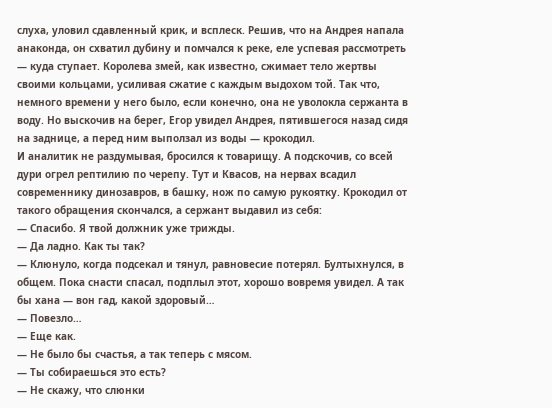слуха, уловил сдавленный крик, и всплеск. Решив, что на Андрея напала анаконда, он схватил дубину и помчался к реке, еле успевая рассмотреть — куда ступает. Королева змей, как известно, сжимает тело жертвы своими кольцами, усиливая сжатие с каждым выдохом той. Так что, немного времени у него было, если конечно, она не уволокла сержанта в воду. Но выскочив на берег, Егор увидел Андрея, пятившегося назад сидя на заднице, а перед ним выползал из воды — крокодил.
И аналитик не раздумывая, бросился к товарищу. А подскочив, со всей дури огрел рептилию по черепу. Тут и Квасов, на нервах всадил современнику динозавров, в башку, нож по самую рукоятку. Крокодил от такого обращения скончался, а сержант выдавил из себя:
— Спасибо. Я твой должник уже трижды.
— Да ладно. Как ты так?
— Клюнуло, когда подсекал и тянул, равновесие потерял. Бултыхнулся, в общем. Пока снасти спасал, подплыл этот, хорошо вовремя увидел. А так бы хана — вон гад, какой здоровый…
— Повезло…
— Еще как.
— Не было бы счастья, а так теперь с мясом.
— Ты собираешься это есть?
— Не скажу, что слюнки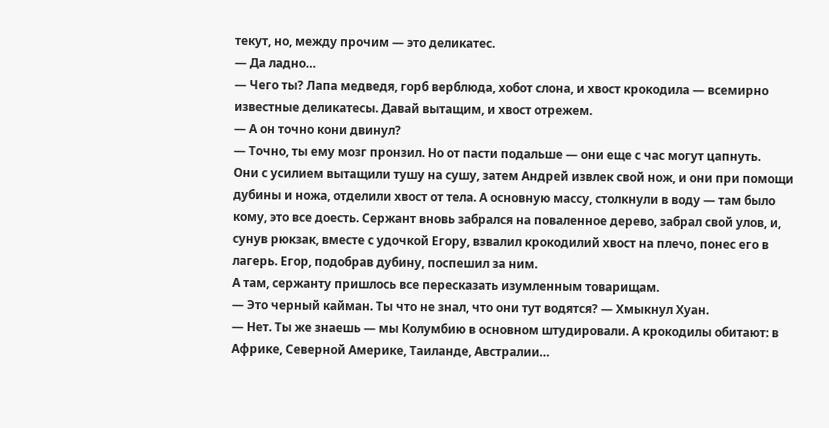текут, но, между прочим — это деликатес.
— Да ладно…
— Чего ты? Лапа медведя, горб верблюда, хобот слона, и хвост крокодила — всемирно известные деликатесы. Давай вытащим, и хвост отрежем.
— А он точно кони двинул?
— Точно, ты ему мозг пронзил. Но от пасти подальше — они еще с час могут цапнуть.
Они с усилием вытащили тушу на сушу, затем Андрей извлек свой нож, и они при помощи дубины и ножа, отделили хвост от тела. А основную массу, столкнули в воду — там было кому, это все доесть. Сержант вновь забрался на поваленное дерево, забрал свой улов, и, сунув рюкзак, вместе с удочкой Егору, взвалил крокодилий хвост на плечо, понес его в лагерь. Егор, подобрав дубину, поспешил за ним.
А там, сержанту пришлось все пересказать изумленным товарищам.
— Это черный кайман. Ты что не знал, что они тут водятся? — Хмыкнул Хуан.
— Нет. Ты же знаешь — мы Колумбию в основном штудировали. А крокодилы обитают: в Африке, Северной Америке, Таиланде, Австралии…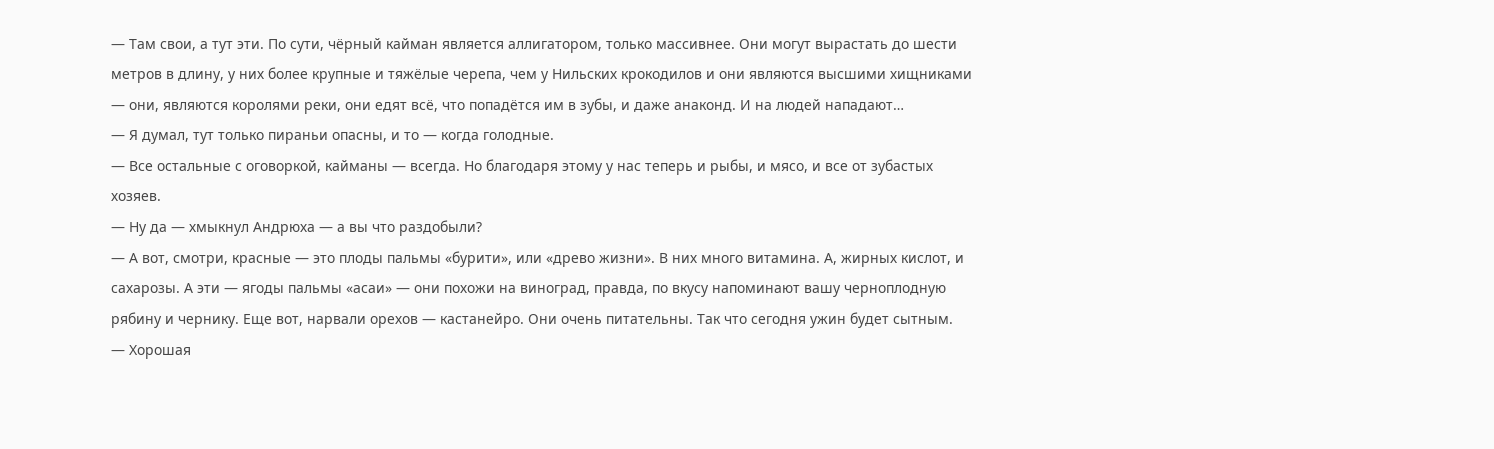— Там свои, а тут эти. По сути, чёрный кайман является аллигатором, только массивнее. Они могут вырастать до шести метров в длину, у них более крупные и тяжёлые черепа, чем у Нильских крокодилов и они являются высшими хищниками — они, являются королями реки, они едят всё, что попадётся им в зубы, и даже анаконд. И на людей нападают…
— Я думал, тут только пираньи опасны, и то — когда голодные.
— Все остальные с оговоркой, кайманы — всегда. Но благодаря этому у нас теперь и рыбы, и мясо, и все от зубастых хозяев.
— Ну да — хмыкнул Андрюха — а вы что раздобыли?
— А вот, смотри, красные — это плоды пальмы «бурити», или «древо жизни». В них много витамина. А, жирных кислот, и сахарозы. А эти — ягоды пальмы «асаи» — они похожи на виноград, правда, по вкусу напоминают вашу черноплодную рябину и чернику. Еще вот, нарвали орехов — кастанейро. Они очень питательны. Так что сегодня ужин будет сытным.
— Хорошая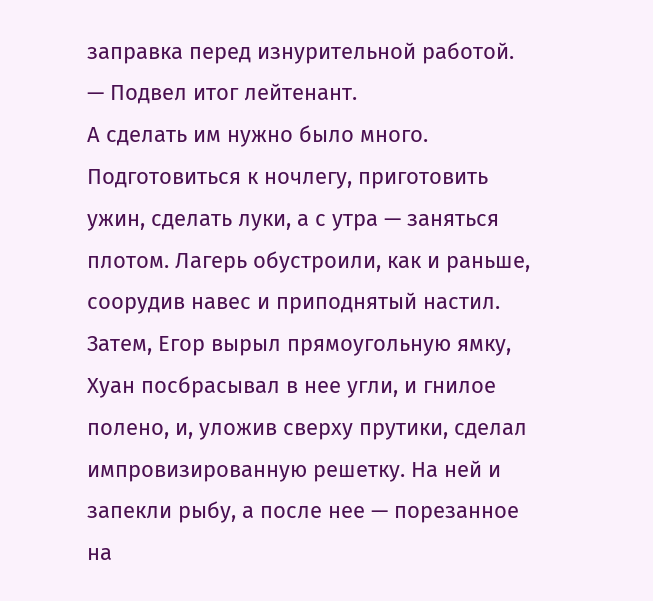заправка перед изнурительной работой. — Подвел итог лейтенант.
А сделать им нужно было много. Подготовиться к ночлегу, приготовить ужин, сделать луки, а с утра — заняться плотом. Лагерь обустроили, как и раньше, соорудив навес и приподнятый настил. Затем, Егор вырыл прямоугольную ямку, Хуан посбрасывал в нее угли, и гнилое полено, и, уложив сверху прутики, сделал импровизированную решетку. На ней и запекли рыбу, а после нее — порезанное на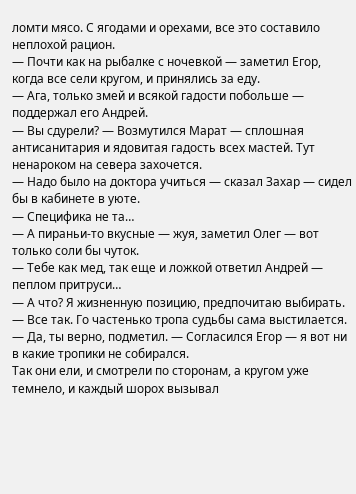ломти мясо. С ягодами и орехами, все это составило неплохой рацион.
— Почти как на рыбалке с ночевкой — заметил Егор, когда все сели кругом, и принялись за еду.
— Ага, только змей и всякой гадости побольше — поддержал его Андрей.
— Вы сдурели? — Возмутился Марат — сплошная антисанитария и ядовитая гадость всех мастей. Тут ненароком на севера захочется.
— Надо было на доктора учиться — сказал Захар — сидел бы в кабинете в уюте.
— Специфика не та…
— А пираньи-то вкусные — жуя, заметил Олег — вот только соли бы чуток.
— Тебе как мед, так еще и ложкой ответил Андрей — пеплом притруси…
— А что? Я жизненную позицию, предпочитаю выбирать.
— Все так. Го частенько тропа судьбы сама выстилается.
— Да, ты верно, подметил. — Согласился Егор — я вот ни в какие тропики не собирался.
Так они ели, и смотрели по сторонам, а кругом уже темнело, и каждый шорох вызывал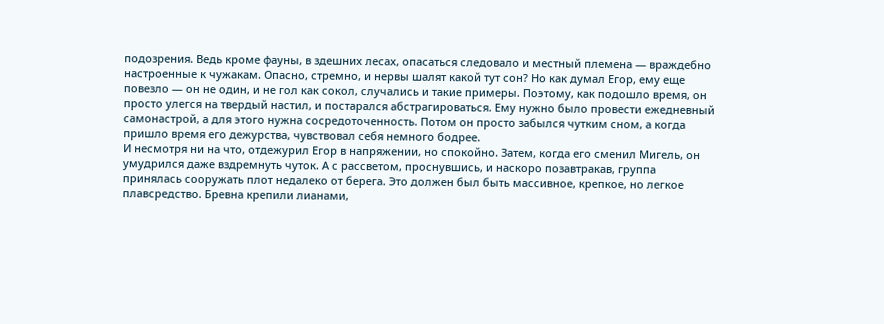подозрения. Ведь кроме фауны, в здешних лесах, опасаться следовало и местный племена — враждебно настроенные к чужакам. Опасно, стремно, и нервы шалят какой тут сон? Но как думал Егор, ему еще повезло — он не один, и не гол как сокол, случались и такие примеры. Поэтому, как подошло время, он просто улегся на твердый настил, и постарался абстрагироваться. Ему нужно было провести ежедневный самонастрой, а для этого нужна сосредоточенность. Потом он просто забылся чутким сном, а когда пришло время его дежурства, чувствовал себя немного бодрее.
И несмотря ни на что, отдежурил Егор в напряжении, но спокойно. Затем, когда его сменил Мигель, он умудрился даже вздремнуть чуток. А с рассветом, проснувшись, и наскоро позавтракав, группа принялась сооружать плот недалеко от берега. Это должен был быть массивное, крепкое, но легкое плавсредство. Бревна крепили лианами,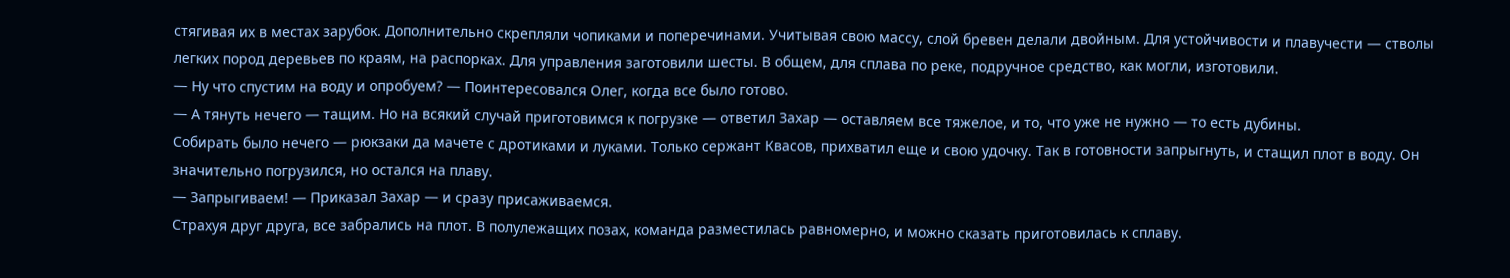стягивая их в местах зарубок. Дополнительно скрепляли чопиками и поперечинами. Учитывая свою массу, слой бревен делали двойным. Для устойчивости и плавучести — стволы легких пород деревьев по краям, на распорках. Для управления заготовили шесты. В общем, для сплава по реке, подручное средство, как могли, изготовили.
— Ну что спустим на воду и опробуем? — Поинтересовался Олег, когда все было готово.
— А тянуть нечего — тащим. Но на всякий случай приготовимся к погрузке — ответил Захар — оставляем все тяжелое, и то, что уже не нужно — то есть дубины.
Собирать было нечего — рюкзаки да мачете с дротиками и луками. Только сержант Квасов, прихватил еще и свою удочку. Так в готовности запрыгнуть, и стащил плот в воду. Он значительно погрузился, но остался на плаву.
— Запрыгиваем! — Приказал Захар — и сразу присаживаемся.
Страхуя друг друга, все забрались на плот. В полулежащих позах, команда разместилась равномерно, и можно сказать приготовилась к сплаву.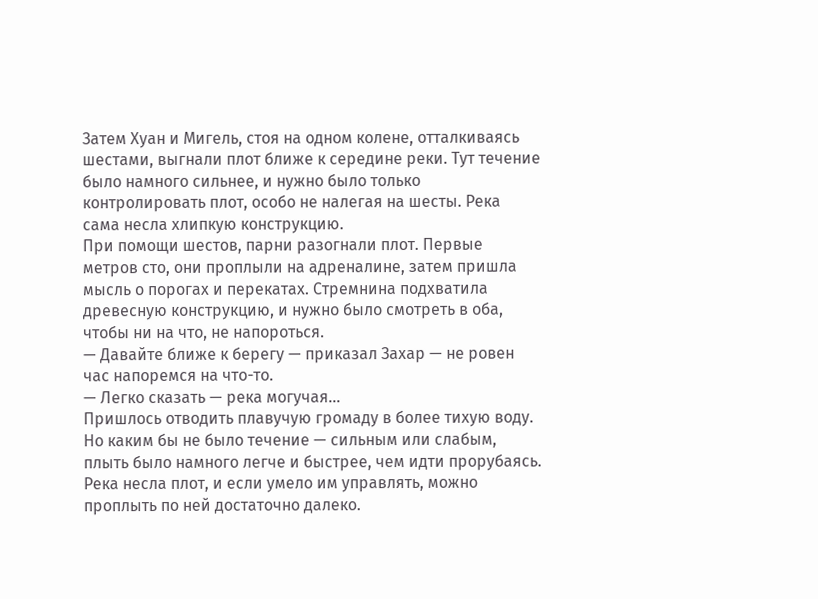Затем Хуан и Мигель, стоя на одном колене, отталкиваясь шестами, выгнали плот ближе к середине реки. Тут течение было намного сильнее, и нужно было только контролировать плот, особо не налегая на шесты. Река сама несла хлипкую конструкцию.
При помощи шестов, парни разогнали плот. Первые метров сто, они проплыли на адреналине, затем пришла мысль о порогах и перекатах. Стремнина подхватила древесную конструкцию, и нужно было смотреть в оба, чтобы ни на что, не напороться.
— Давайте ближе к берегу — приказал Захар — не ровен час напоремся на что-то.
— Легко сказать — река могучая…
Пришлось отводить плавучую громаду в более тихую воду. Но каким бы не было течение — сильным или слабым, плыть было намного легче и быстрее, чем идти прорубаясь. Река несла плот, и если умело им управлять, можно проплыть по ней достаточно далеко.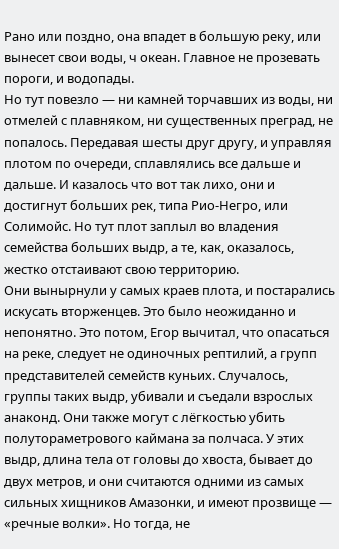Рано или поздно, она впадет в большую реку, или вынесет свои воды, ч океан. Главное не прозевать пороги, и водопады.
Но тут повезло — ни камней торчавших из воды, ни отмелей с плавняком, ни существенных преград, не попалось. Передавая шесты друг другу, и управляя плотом по очереди, сплавлялись все дальше и дальше. И казалось что вот так лихо, они и достигнут больших рек, типа Рио-Негро, или Солимойс. Но тут плот заплыл во владения семейства больших выдр, а те, как, оказалось, жестко отстаивают свою территорию.
Они вынырнули у самых краев плота, и постарались искусать вторженцев. Это было неожиданно и непонятно. Это потом, Егор вычитал, что опасаться на реке, следует не одиночных рептилий, а групп представителей семейств куньих. Случалось, группы таких выдр, убивали и съедали взрослых анаконд. Они также могут с лёгкостью убить полутораметрового каймана за полчаса. У этих выдр, длина тела от головы до хвоста, бывает до двух метров, и они считаются одними из самых сильных хищников Амазонки, и имеют прозвище — «речные волки». Но тогда, не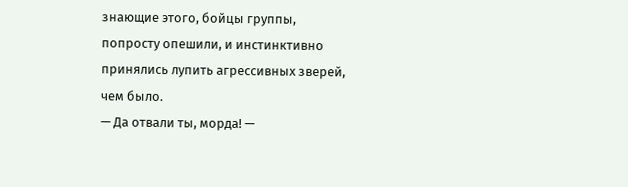знающие этого, бойцы группы, попросту опешили, и инстинктивно принялись лупить агрессивных зверей, чем было.
— Да отвали ты, морда! —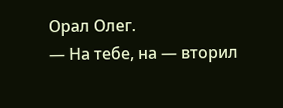Орал Олег.
— На тебе, на — вторил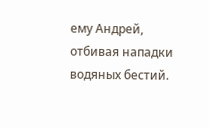ему Андрей, отбивая нападки водяных бестий.